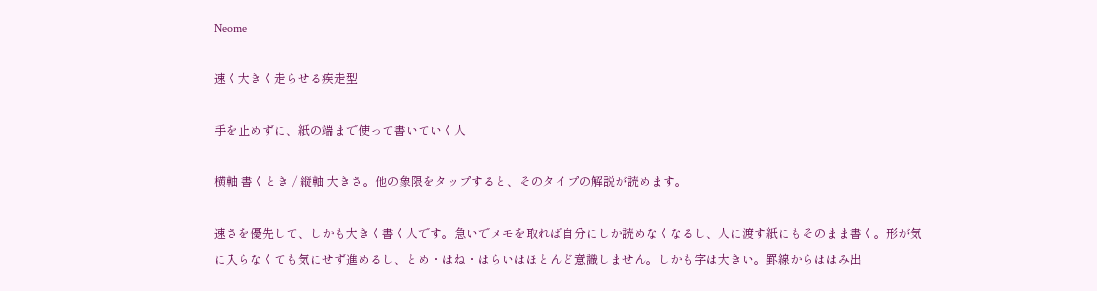Neome

速く大きく走らせる疾走型

手を止めずに、紙の端まで使って書いていく人

横軸 書くとき / 縦軸 大きさ。他の象限をタップすると、そのタイプの解説が読めます。

速さを優先して、しかも大きく書く人です。急いでメモを取れば自分にしか読めなくなるし、人に渡す紙にもそのまま書く。形が気に入らなくても気にせず進めるし、とめ・はね・はらいはほとんど意識しません。しかも字は大きい。罫線からははみ出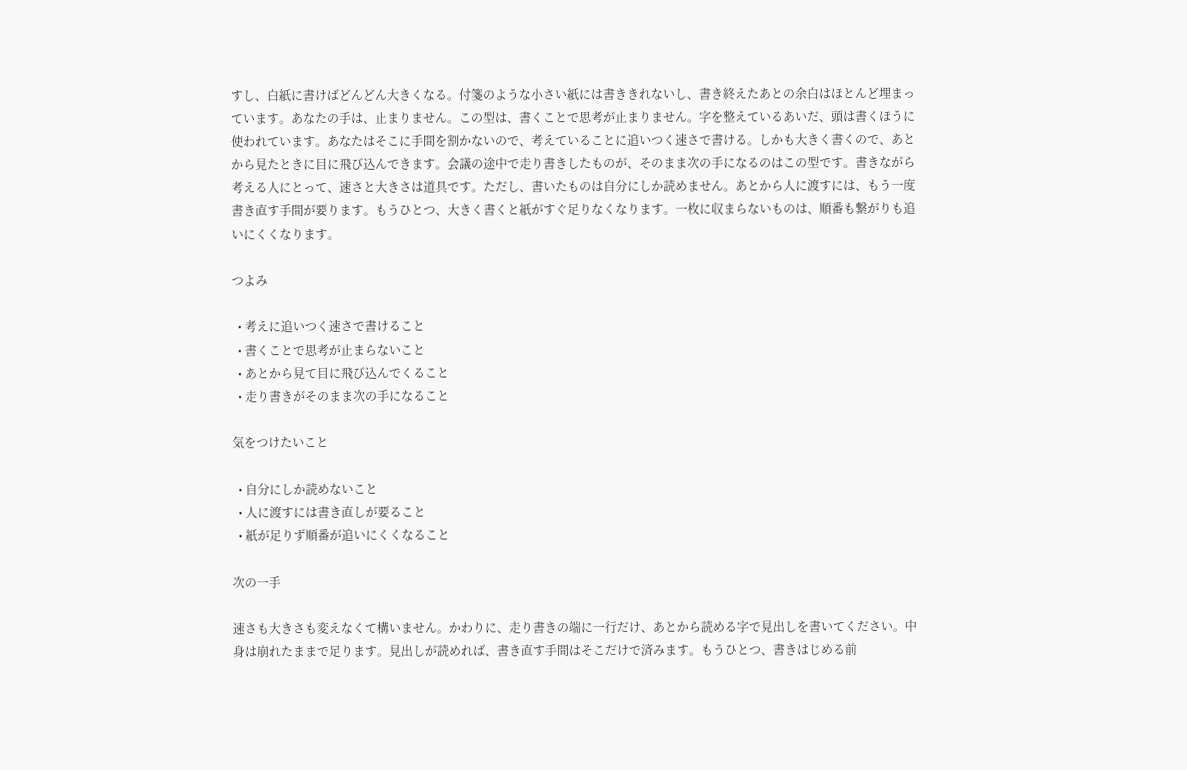すし、白紙に書けばどんどん大きくなる。付箋のような小さい紙には書ききれないし、書き終えたあとの余白はほとんど埋まっています。あなたの手は、止まりません。この型は、書くことで思考が止まりません。字を整えているあいだ、頭は書くほうに使われています。あなたはそこに手間を割かないので、考えていることに追いつく速さで書ける。しかも大きく書くので、あとから見たときに目に飛び込んできます。会議の途中で走り書きしたものが、そのまま次の手になるのはこの型です。書きながら考える人にとって、速さと大きさは道具です。ただし、書いたものは自分にしか読めません。あとから人に渡すには、もう一度書き直す手間が要ります。もうひとつ、大きく書くと紙がすぐ足りなくなります。一枚に収まらないものは、順番も繋がりも追いにくくなります。

つよみ

  • 考えに追いつく速さで書けること
  • 書くことで思考が止まらないこと
  • あとから見て目に飛び込んでくること
  • 走り書きがそのまま次の手になること

気をつけたいこと

  • 自分にしか読めないこと
  • 人に渡すには書き直しが要ること
  • 紙が足りず順番が追いにくくなること

次の一手

速さも大きさも変えなくて構いません。かわりに、走り書きの端に一行だけ、あとから読める字で見出しを書いてください。中身は崩れたままで足ります。見出しが読めれば、書き直す手間はそこだけで済みます。もうひとつ、書きはじめる前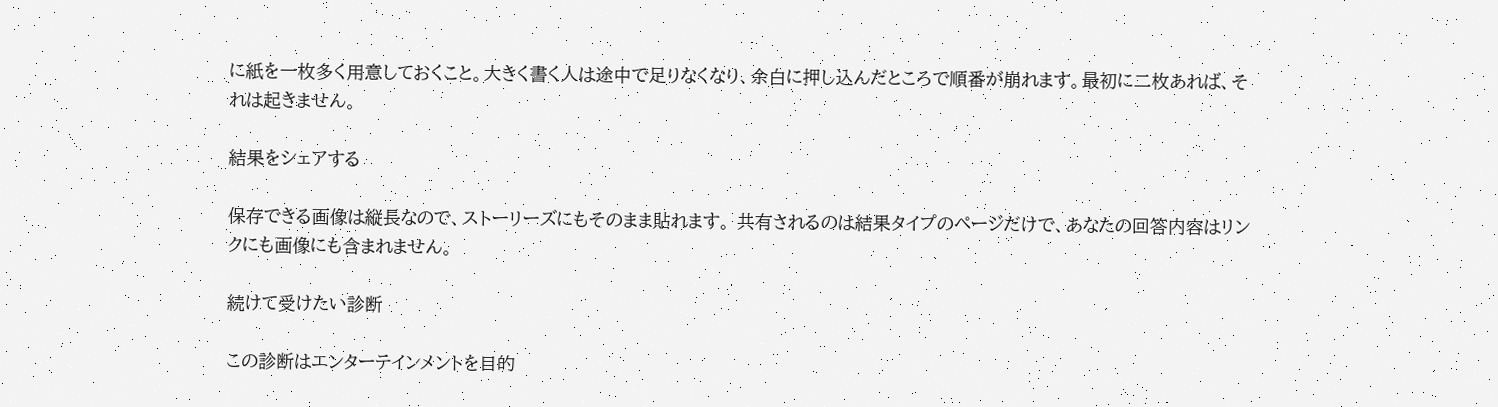に紙を一枚多く用意しておくこと。大きく書く人は途中で足りなくなり、余白に押し込んだところで順番が崩れます。最初に二枚あれば、それは起きません。

結果をシェアする

保存できる画像は縦長なので、ストーリーズにもそのまま貼れます。 共有されるのは結果タイプのページだけで、あなたの回答内容はリンクにも画像にも含まれません。

続けて受けたい診断

この診断はエンターテインメントを目的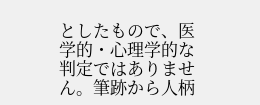としたもので、医学的・心理学的な判定ではありません。筆跡から人柄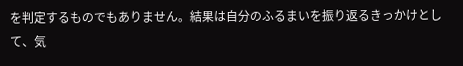を判定するものでもありません。結果は自分のふるまいを振り返るきっかけとして、気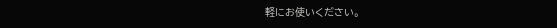軽にお使いください。